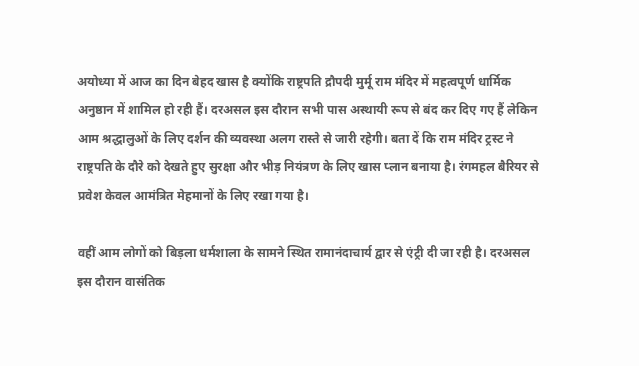अयोध्या में आज का दिन बेहद खास है क्योंकि राष्ट्रपति द्रौपदी मुर्मू राम मंदिर में महत्वपूर्ण धार्मिक अनुष्ठान में शामिल हो रही हैं। दरअसल इस दौरान सभी पास अस्थायी रूप से बंद कर दिए गए हैं लेकिन आम श्रद्धालुओं के लिए दर्शन की व्यवस्था अलग रास्ते से जारी रहेगी। बता दें कि राम मंदिर ट्रस्ट ने राष्ट्रपति के दौरे को देखते हुए सुरक्षा और भीड़ नियंत्रण के लिए खास प्लान बनाया है। रंगमहल बैरियर से प्रवेश केवल आमंत्रित मेहमानों के लिए रखा गया है।

वहीं आम लोगों को बिड़ला धर्मशाला के सामने स्थित रामानंदाचार्य द्वार से एंट्री दी जा रही है। दरअसल इस दौरान वासंतिक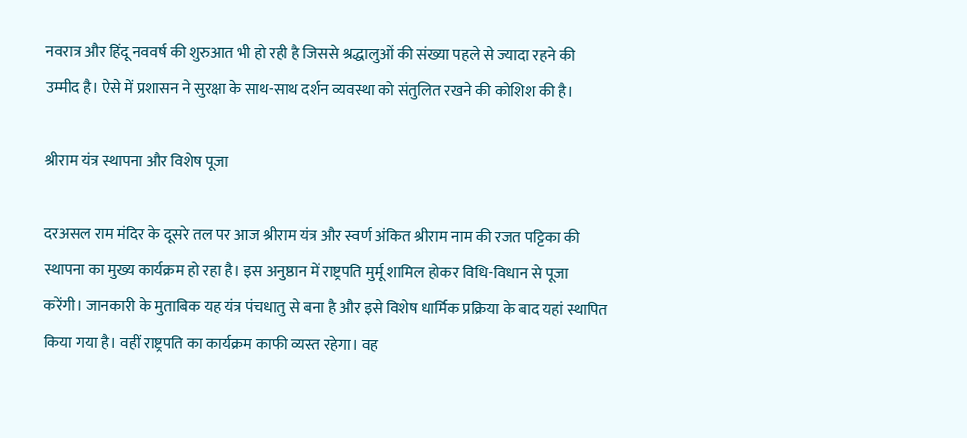नवरात्र और हिंदू नववर्ष की शुरुआत भी हो रही है जिससे श्रद्धालुओं की संख्या पहले से ज्यादा रहने की उम्मीद है। ऐसे में प्रशासन ने सुरक्षा के साथ-साथ दर्शन व्यवस्था को संतुलित रखने की कोशिश की है।

श्रीराम यंत्र स्थापना और विशेष पूजा

दरअसल राम मंदिर के दूसरे तल पर आज श्रीराम यंत्र और स्वर्ण अंकित श्रीराम नाम की रजत पट्टिका की स्थापना का मुख्य कार्यक्रम हो रहा है। इस अनुष्ठान में राष्ट्रपति मुर्मू शामिल होकर विधि-विधान से पूजा करेंगी। जानकारी के मुताबिक यह यंत्र पंचधातु से बना है और इसे विशेष धार्मिक प्रक्रिया के बाद यहां स्थापित किया गया है। वहीं राष्ट्रपति का कार्यक्रम काफी व्यस्त रहेगा। वह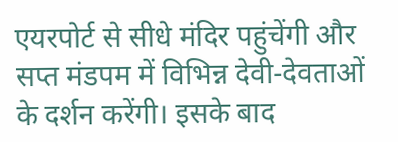एयरपोर्ट से सीधे मंदिर पहुंचेंगी और सप्त मंडपम में विभिन्न देवी-देवताओं के दर्शन करेंगी। इसके बाद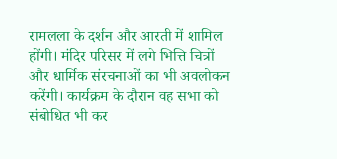रामलला के दर्शन और आरती में शामिल होंगी। मंदिर परिसर में लगे भित्ति चित्रों और धार्मिक संरचनाओं का भी अवलोकन करेंगी। कार्यक्रम के दौरान वह सभा को संबोधित भी कर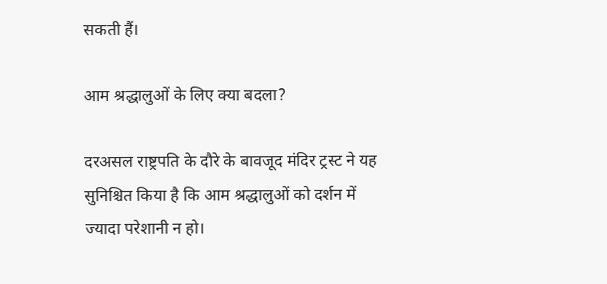सकती हैं।

आम श्रद्धालुओं के लिए क्या बदला?

दरअसल राष्ट्रपति के दौरे के बावजूद मंदिर ट्रस्ट ने यह सुनिश्चित किया है कि आम श्रद्धालुओं को दर्शन में ज्यादा परेशानी न हो।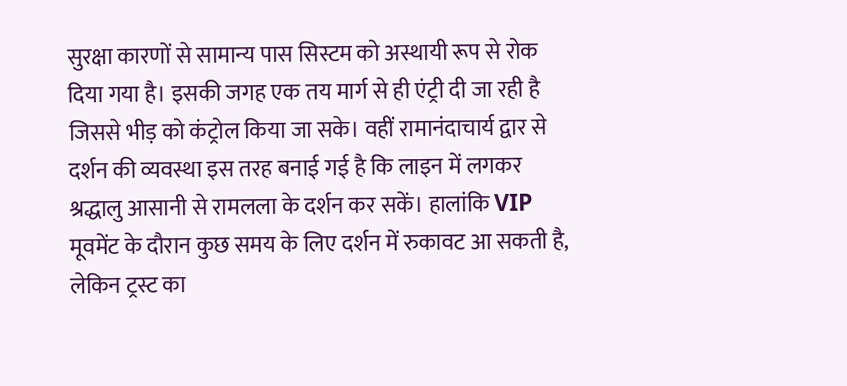सुरक्षा कारणों से सामान्य पास सिस्टम को अस्थायी रूप से रोक दिया गया है। इसकी जगह एक तय मार्ग से ही एंट्री दी जा रही है जिससे भीड़ को कंट्रोल किया जा सके। वहीं रामानंदाचार्य द्वार से दर्शन की व्यवस्था इस तरह बनाई गई है कि लाइन में लगकर श्रद्धालु आसानी से रामलला के दर्शन कर सकें। हालांकि VIP मूवमेंट के दौरान कुछ समय के लिए दर्शन में रुकावट आ सकती है, लेकिन ट्रस्ट का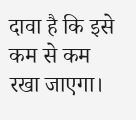दावा है कि इसे कम से कम रखा जाएगा।